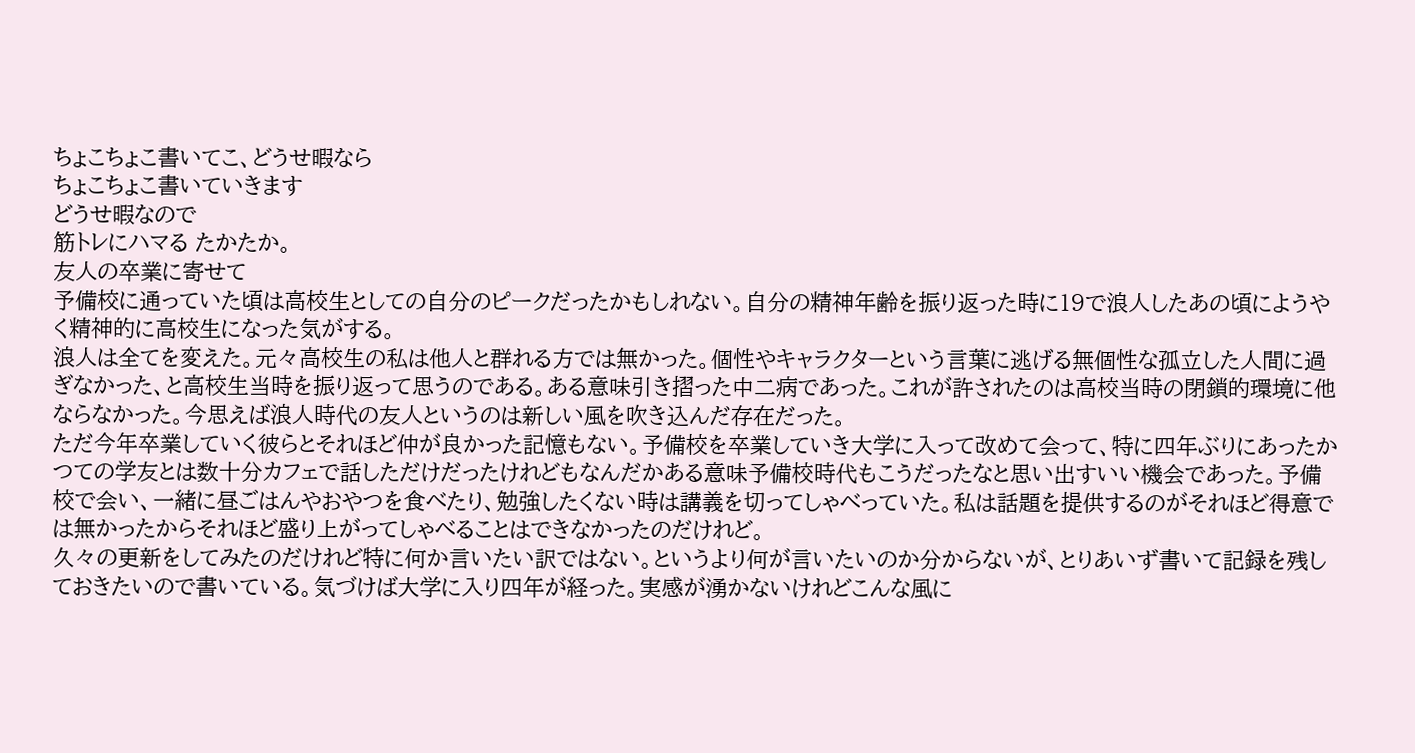ちょこちょこ書いてこ、どうせ暇なら
ちょこちょこ書いていきます
どうせ暇なので
筋トレにハマる たかたか。
友人の卒業に寄せて
予備校に通っていた頃は高校生としての自分のピークだったかもしれない。自分の精神年齢を振り返った時に19で浪人したあの頃にようやく精神的に高校生になった気がする。
浪人は全てを変えた。元々高校生の私は他人と群れる方では無かった。個性やキャラクターという言葉に逃げる無個性な孤立した人間に過ぎなかった、と高校生当時を振り返って思うのである。ある意味引き摺った中二病であった。これが許されたのは高校当時の閉鎖的環境に他ならなかった。今思えば浪人時代の友人というのは新しい風を吹き込んだ存在だった。
ただ今年卒業していく彼らとそれほど仲が良かった記憶もない。予備校を卒業していき大学に入って改めて会って、特に四年ぶりにあったかつての学友とは数十分カフェで話しただけだったけれどもなんだかある意味予備校時代もこうだったなと思い出すいい機会であった。予備校で会い、一緒に昼ごはんやおやつを食べたり、勉強したくない時は講義を切ってしゃべっていた。私は話題を提供するのがそれほど得意では無かったからそれほど盛り上がってしゃべることはできなかったのだけれど。
久々の更新をしてみたのだけれど特に何か言いたい訳ではない。というより何が言いたいのか分からないが、とりあいず書いて記録を残しておきたいので書いている。気づけば大学に入り四年が経った。実感が湧かないけれどこんな風に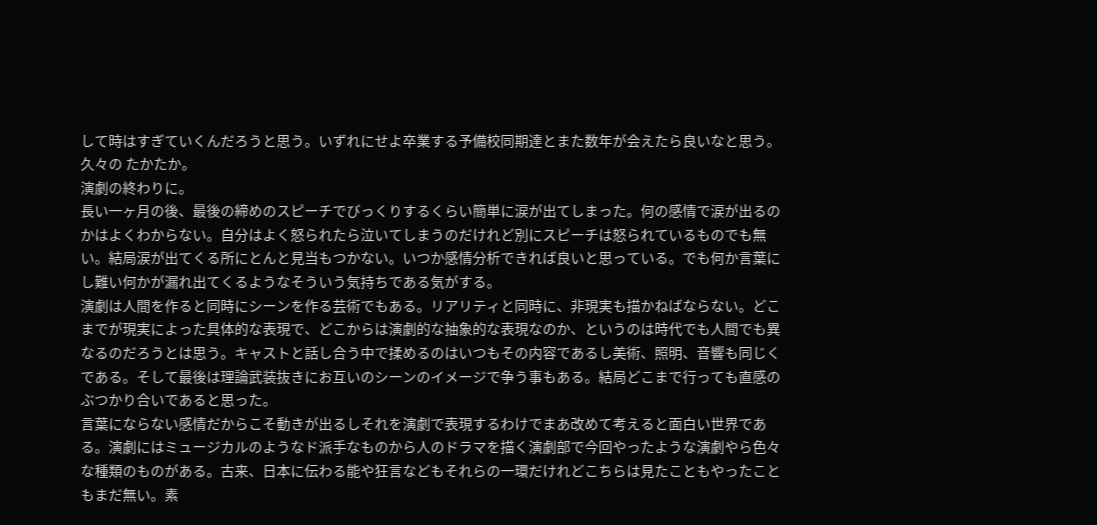して時はすぎていくんだろうと思う。いずれにせよ卒業する予備校同期達とまた数年が会えたら良いなと思う。
久々の たかたか。
演劇の終わりに。
長い一ヶ月の後、最後の締めのスピーチでびっくりするくらい簡単に涙が出てしまった。何の感情で涙が出るのかはよくわからない。自分はよく怒られたら泣いてしまうのだけれど別にスピーチは怒られているものでも無い。結局涙が出てくる所にとんと見当もつかない。いつか感情分析できれば良いと思っている。でも何か言葉にし難い何かが漏れ出てくるようなそういう気持ちである気がする。
演劇は人間を作ると同時にシーンを作る芸術でもある。リアリティと同時に、非現実も描かねばならない。どこまでが現実によった具体的な表現で、どこからは演劇的な抽象的な表現なのか、というのは時代でも人間でも異なるのだろうとは思う。キャストと話し合う中で揉めるのはいつもその内容であるし美術、照明、音響も同じくである。そして最後は理論武装抜きにお互いのシーンのイメージで争う事もある。結局どこまで行っても直感のぶつかり合いであると思った。
言葉にならない感情だからこそ動きが出るしそれを演劇で表現するわけでまあ改めて考えると面白い世界である。演劇にはミュージカルのようなド派手なものから人のドラマを描く演劇部で今回やったような演劇やら色々な種類のものがある。古来、日本に伝わる能や狂言などもそれらの一環だけれどこちらは見たこともやったこともまだ無い。素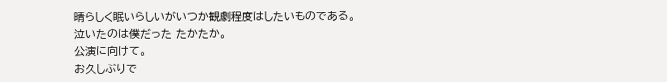晴らしく眠いらしいがいつか観劇程度はしたいものである。
泣いたのは僕だった たかたか。
公演に向けて。
お久しぶりで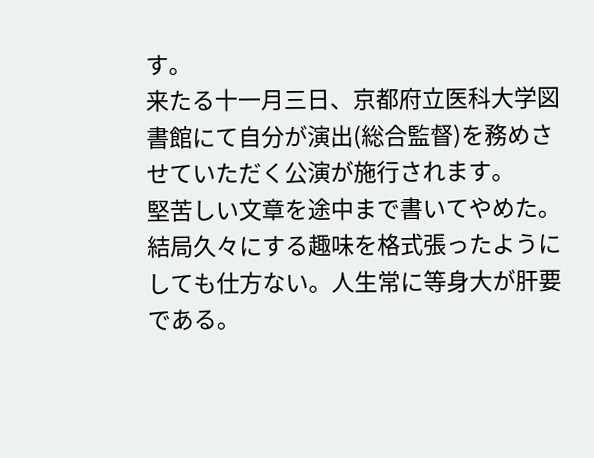す。
来たる十一月三日、京都府立医科大学図書館にて自分が演出(総合監督)を務めさせていただく公演が施行されます。
堅苦しい文章を途中まで書いてやめた。結局久々にする趣味を格式張ったようにしても仕方ない。人生常に等身大が肝要である。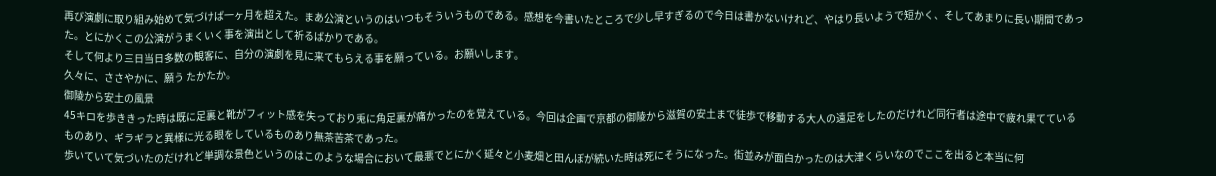再び演劇に取り組み始めて気づけば一ヶ月を超えた。まあ公演というのはいつもそういうものである。感想を今書いたところで少し早すぎるので今日は書かないけれど、やはり長いようで短かく、そしてあまりに長い期間であった。とにかくこの公演がうまくいく事を演出として祈るばかりである。
そして何より三日当日多数の観客に、自分の演劇を見に来てもらえる事を願っている。お願いします。
久々に、ささやかに、願う たかたか。
御陵から安土の風景
45キロを歩ききった時は既に足裏と靴がフィット感を失っており兎に角足裏が痛かったのを覚えている。今回は企画で京都の御陵から滋賀の安土まで徒歩で移動する大人の遠足をしたのだけれど同行者は途中で疲れ果てているものあり、ギラギラと異様に光る眼をしているものあり無茶苦茶であった。
歩いていて気づいたのだけれど単調な景色というのはこのような場合において最悪でとにかく延々と小麦畑と田んぼが続いた時は死にそうになった。街並みが面白かったのは大津くらいなのでここを出ると本当に何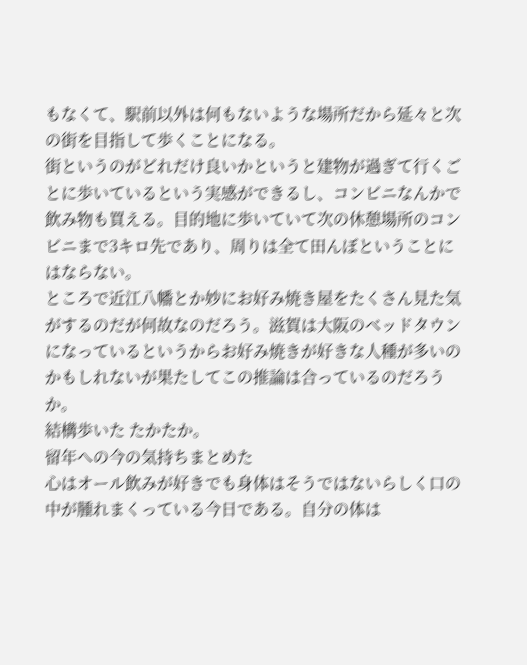もなくて、駅前以外は何もないような場所だから延々と次の街を目指して歩くことになる。
街というのがどれだけ良いかというと建物が過ぎて行くごとに歩いているという実感ができるし、コンビニなんかで飲み物も買える。目的地に歩いていて次の休憩場所のコンビニまで3キロ先であり、周りは全て田んぼということにはならない。
ところで近江八幡とか妙にお好み焼き屋をたくさん見た気がするのだが何故なのだろう。滋賀は大阪のベッドタウンになっているというからお好み焼きが好きな人種が多いのかもしれないが果たしてこの推論は合っているのだろうか。
結構歩いた たかたか。
留年への今の気持ちまとめた
心はオール飲みが好きでも身体はそうではないらしく口の中が腫れまくっている今日である。自分の体は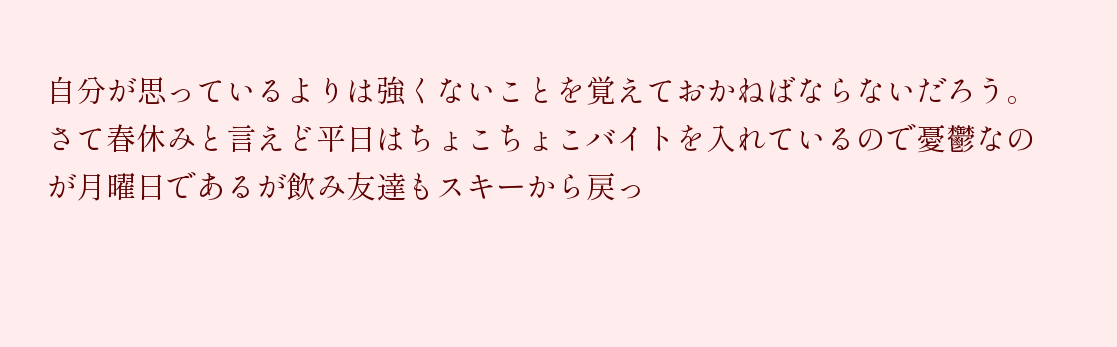自分が思っているよりは強くないことを覚えておかねばならないだろう。
さて春休みと言えど平日はちょこちょこバイトを入れているので憂鬱なのが月曜日であるが飲み友達もスキーから戻っ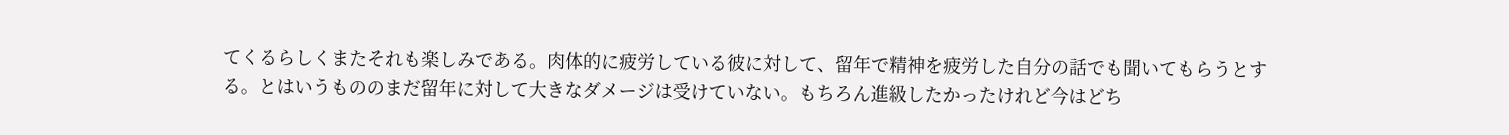てくるらしくまたそれも楽しみである。肉体的に疲労している彼に対して、留年で精神を疲労した自分の話でも聞いてもらうとする。とはいうもののまだ留年に対して大きなダメージは受けていない。もちろん進級したかったけれど今はどち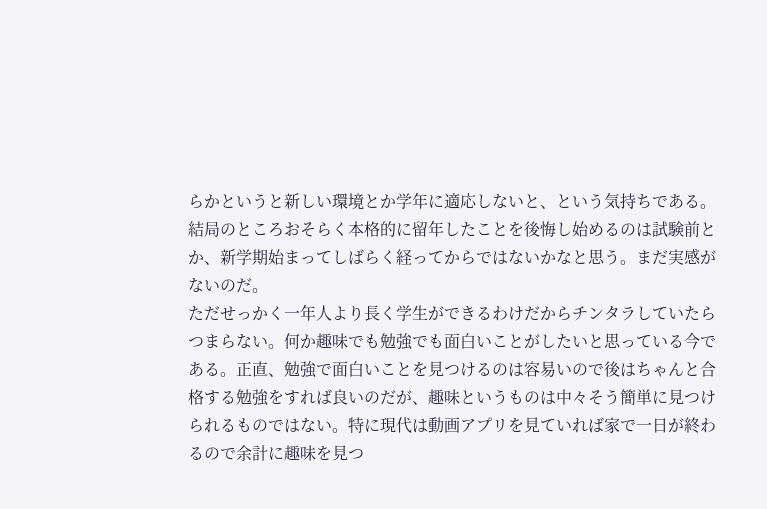らかというと新しい環境とか学年に適応しないと、という気持ちである。結局のところおそらく本格的に留年したことを後悔し始めるのは試験前とか、新学期始まってしばらく経ってからではないかなと思う。まだ実感がないのだ。
ただせっかく一年人より長く学生ができるわけだからチンタラしていたらつまらない。何か趣味でも勉強でも面白いことがしたいと思っている今である。正直、勉強で面白いことを見つけるのは容易いので後はちゃんと合格する勉強をすれば良いのだが、趣味というものは中々そう簡単に見つけられるものではない。特に現代は動画アプリを見ていれば家で一日が終わるので余計に趣味を見つ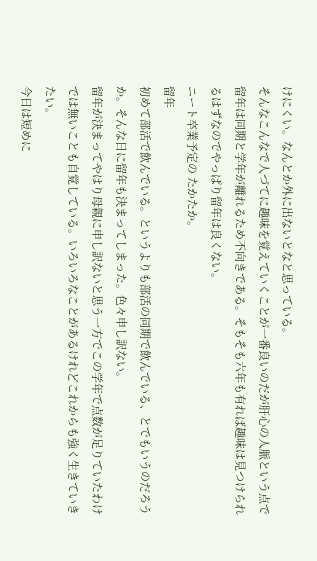けにくい。なんとか外に出ないとなと思っている。
そんなこんなで人づてに趣味を覚えていくことが一番良いのだが肝心の人脈という点で留年は同期と学年が離れるため不向きである。そもそも六年も有れば趣味は見つけられるはずなのでやっぱり留年は良くない。
ニート卒業予定の たかたか。
留年
初めて部活で飲んでいる。というよりも部活の同期で飲んでいる、とでもいうのだろうか。そんな日に留年も決まってしまった。色々申し訳ない。
留年が決まってやはり母親に申し訳ないと思う一方でこの学年で点数が足りていたわけでは無いことも自覚している。いろいろなことがあるけれどこれからも強く生きていきたい。
今日は短めに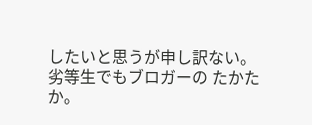したいと思うが申し訳ない。
劣等生でもブロガーの たかたか。